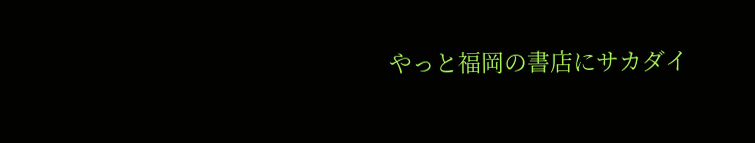やっと福岡の書店にサカダイ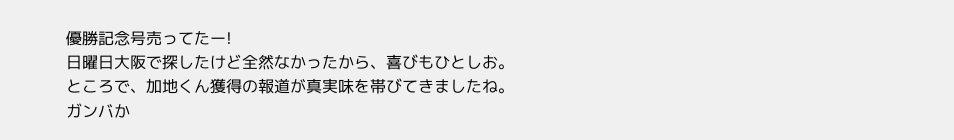優勝記念号売ってたー!
日曜日大阪で探したけど全然なかったから、喜びもひとしお。
ところで、加地くん獲得の報道が真実味を帯びてきましたね。
ガンバか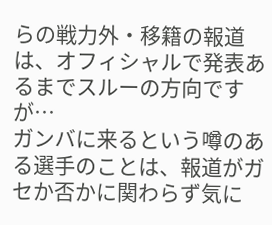らの戦力外・移籍の報道は、オフィシャルで発表あるまでスルーの方向ですが…
ガンバに来るという噂のある選手のことは、報道がガセか否かに関わらず気に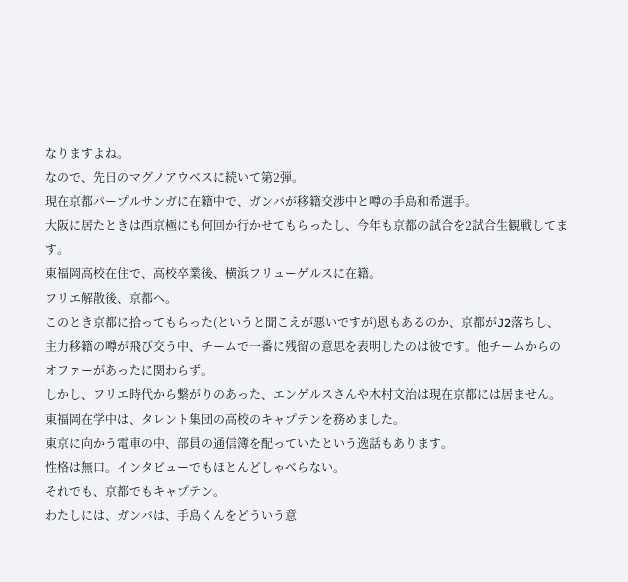なりますよね。
なので、先日のマグノアウベスに続いて第2弾。
現在京都パープルサンガに在籍中で、ガンバが移籍交渉中と噂の手島和希選手。
大阪に居たときは西京極にも何回か行かせてもらったし、今年も京都の試合を2試合生観戦してます。
東福岡高校在住で、高校卒業後、横浜フリューゲルスに在籍。
フリエ解散後、京都へ。
このとき京都に拾ってもらった(というと聞こえが悪いですが)恩もあるのか、京都がJ2落ちし、主力移籍の噂が飛び交う中、チームで一番に残留の意思を表明したのは彼です。他チームからのオファーがあったに関わらず。
しかし、フリエ時代から繋がりのあった、エンゲルスさんや木村文治は現在京都には居ません。
東福岡在学中は、タレント集団の高校のキャプテンを務めました。
東京に向かう電車の中、部員の通信簿を配っていたという逸話もあります。
性格は無口。インタビューでもほとんどしゃべらない。
それでも、京都でもキャプテン。
わたしには、ガンバは、手島くんをどういう意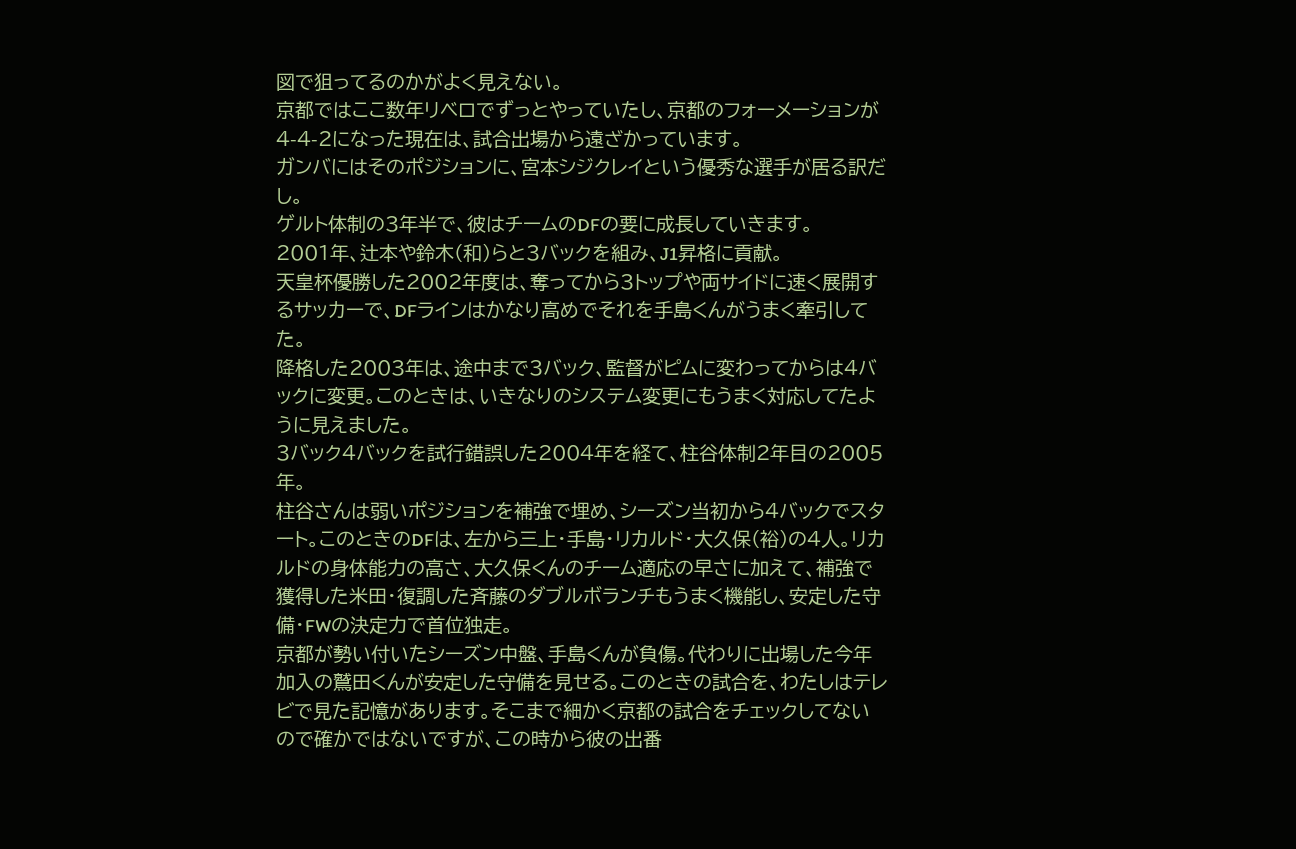図で狙ってるのかがよく見えない。
京都ではここ数年リベロでずっとやっていたし、京都のフォーメーションが4-4-2になった現在は、試合出場から遠ざかっています。
ガンバにはそのポジションに、宮本シジクレイという優秀な選手が居る訳だし。
ゲルト体制の3年半で、彼はチームのDFの要に成長していきます。
2001年、辻本や鈴木(和)らと3バックを組み、J1昇格に貢献。
天皇杯優勝した2002年度は、奪ってから3トップや両サイドに速く展開するサッカーで、DFラインはかなり高めでそれを手島くんがうまく牽引してた。
降格した2003年は、途中まで3バック、監督がピムに変わってからは4バックに変更。このときは、いきなりのシステム変更にもうまく対応してたように見えました。
3バック4バックを試行錯誤した2004年を経て、柱谷体制2年目の2005年。
柱谷さんは弱いポジションを補強で埋め、シーズン当初から4バックでスタート。このときのDFは、左から三上・手島・リカルド・大久保(裕)の4人。リカルドの身体能力の高さ、大久保くんのチーム適応の早さに加えて、補強で獲得した米田・復調した斉藤のダブルボランチもうまく機能し、安定した守備・FWの決定力で首位独走。
京都が勢い付いたシーズン中盤、手島くんが負傷。代わりに出場した今年加入の鷲田くんが安定した守備を見せる。このときの試合を、わたしはテレビで見た記憶があります。そこまで細かく京都の試合をチェックしてないので確かではないですが、この時から彼の出番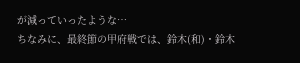が減っていったような…
ちなみに、最終節の甲府戦では、鈴木(和)・鈴木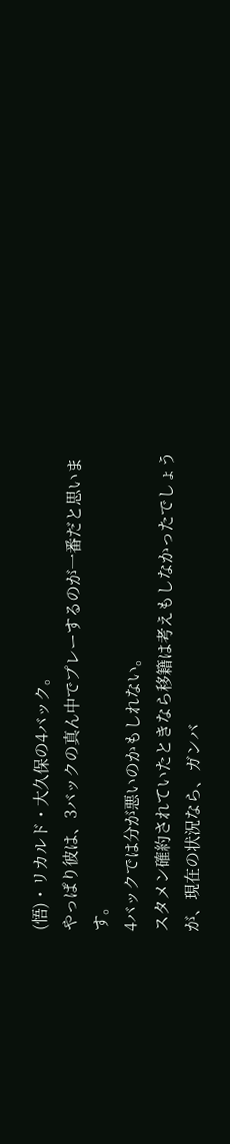(悟)・リカルド・大久保の4バック。
やっぱり彼は、3バックの真ん中でプレーするのが一番だと思います。
4バックでは分が悪いのかもしれない。
スタメン確約されていたときなら移籍は考えもしなかったでしょうが、現在の状況なら、ガンバ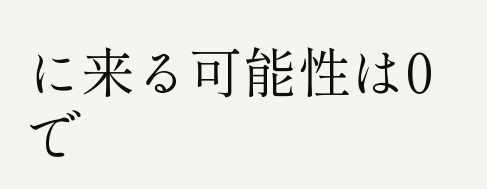に来る可能性は0で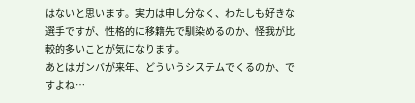はないと思います。実力は申し分なく、わたしも好きな選手ですが、性格的に移籍先で馴染めるのか、怪我が比較的多いことが気になります。
あとはガンバが来年、どういうシステムでくるのか、ですよね…